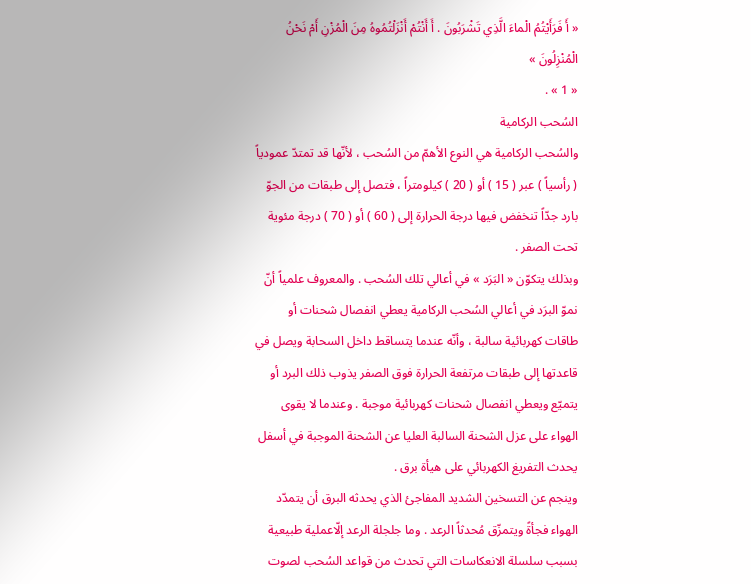« أَ فَرَأَيْتُمُ الْماءَ الَّذِي تَشْرَبُونَ . أَ أَنْتُمْ أَنْزَلْتُمُوهُ مِنَ الْمُزْنِ أَمْ نَحْنُ الْمُنْزِلُونَ »
« 1 » .
السُحب الركامية
والسُحب الركامية هي النوع الأهمّ من السُحب ، لأنّها قد تمتدّ عمودياً ( رأسياً ) عبر ( 15 ) أو ( 20 ) كيلومتراً ، فتصل إلى طبقات من الجوّ بارد جدّاً تنخفض فيها درجة الحرارة إلى ( 60 ) أو ( 70 ) درجة مئوية تحت الصفر .
وبذلك يتكوّن « البَرَد » في أعالي تلك السُحب . والمعروف علمياً أنّ نموّ البرَد في أعالي السُحب الركامية يعطي انفصال شحنات أو طاقات كهربائية سالبة ، وأنّه عندما يتساقط داخل السحابة ويصل في قاعدتها إلى طبقات مرتفعة الحرارة فوق الصفر يذوب ذلك البرد أو يتميّع ويعطي انفصال شحنات كهربائية موجبة . وعندما لا يقوى الهواء على عزل الشحنة السالبة العليا عن الشحنة الموجبة في أسفل يحدث التفريغ الكهربائي على هيأة برق .
وينجم عن التسخين الشديد المفاجئ الذي يحدثه البرق أن يتمدّد الهواء فجأةً ويتمزّق مُحدثاً الرعد . وما جلجلة الرعد إلّاعملية طبيعية بسبب سلسلة الانعكاسات التي تحدث من قواعد السُحب لصوت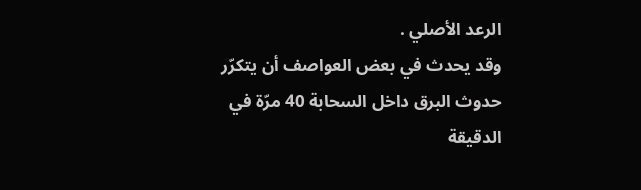الرعد الأصلي .
وقد يحدث في بعض العواصف أن يتكرّر حدوث البرق داخل السحابة 40 مرّة في الدقيقة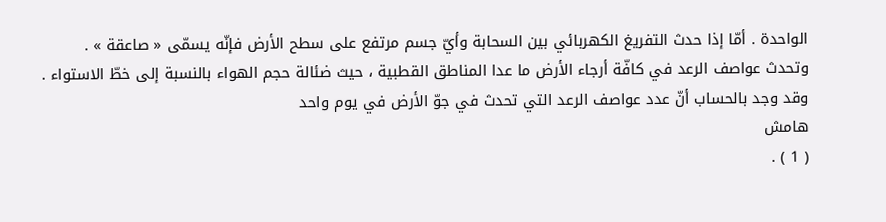الواحدة . أمّا إذا حدث التفريغ الكهربائي بين السحابة وأيّ جسم مرتفع على سطح الأرض فإنّه يسمّى « صاعقة » .
وتحدث عواصف الرعد في كافّة أرجاء الأرض ما عدا المناطق القطبية ، حيث ضئالة حجم الهواء بالنسبة إلى خطّ الاستواء .
وقد وجد بالحساب أنّ عدد عواصف الرعد التي تحدث في جوّ الأرض في يوم واحد
هامش
( 1 ) .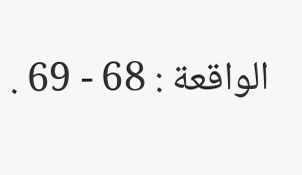الواقعة : 68 - 69 .